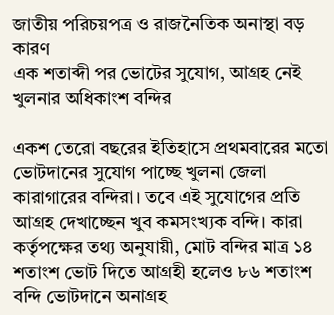জাতীয় পরিচয়পত্র ও রাজনৈতিক অনাস্থা বড় কারণ
এক শতাব্দী পর ভোটের সুযোগ, আগ্রহ নেই খুলনার অধিকাংশ বন্দির

একশ তেরো বছরের ইতিহাসে প্রথমবারের মতো ভোটদানের সুযোগ পাচ্ছে খুলনা জেলা কারাগারের বন্দিরা। তবে এই সুযোগের প্রতি আগ্রহ দেখাচ্ছেন খুব কমসংখ্যক বন্দি। কারা কর্তৃপক্ষের তথ্য অনুযায়ী, মোট বন্দির মাত্র ১৪ শতাংশ ভোট দিতে আগ্রহী হলেও ৮৬ শতাংশ বন্দি ভোটদানে অনাগ্রহ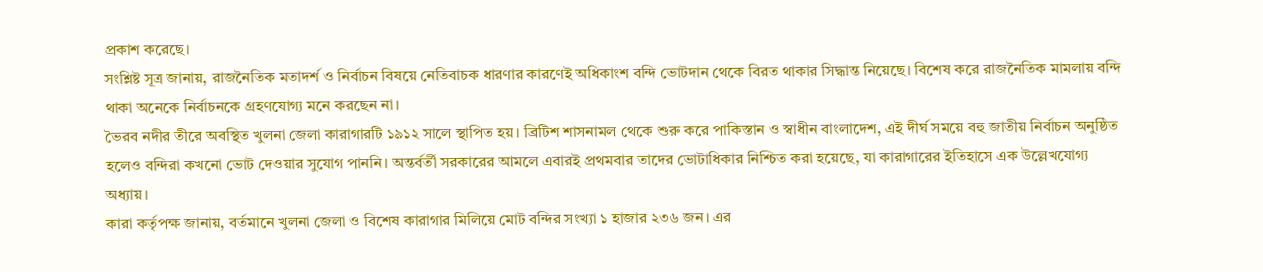প্রকাশ করেছে।
সংশ্লিষ্ট সূত্র জানায়, রাজনৈতিক মতাদর্শ ও নির্বাচন বিষয়ে নেতিবাচক ধারণার কারণেই অধিকাংশ বন্দি ভোটদান থেকে বিরত থাকার সিদ্ধান্ত নিয়েছে। বিশেষ করে রাজনৈতিক মামলায় বন্দি থাকা অনেকে নির্বাচনকে গ্রহণযোগ্য মনে করছেন না।
ভৈরব নদীর তীরে অবস্থিত খুলনা জেলা কারাগারটি ১৯১২ সালে স্থাপিত হয়। ব্রিটিশ শাসনামল থেকে শুরু করে পাকিস্তান ও স্বাধীন বাংলাদেশ, এই দীর্ঘ সময়ে বহু জাতীয় নির্বাচন অনুষ্ঠিত হলেও বন্দিরা কখনো ভোট দেওয়ার সুযোগ পাননি। অন্তর্বর্তী সরকারের আমলে এবারই প্রথমবার তাদের ভোটাধিকার নিশ্চিত করা হয়েছে, যা কারাগারের ইতিহাসে এক উল্লেখযোগ্য অধ্যায়।
কারা কর্তৃপক্ষ জানায়, বর্তমানে খুলনা জেলা ও বিশেষ কারাগার মিলিয়ে মোট বন্দির সংখ্যা ১ হাজার ২৩৬ জন। এর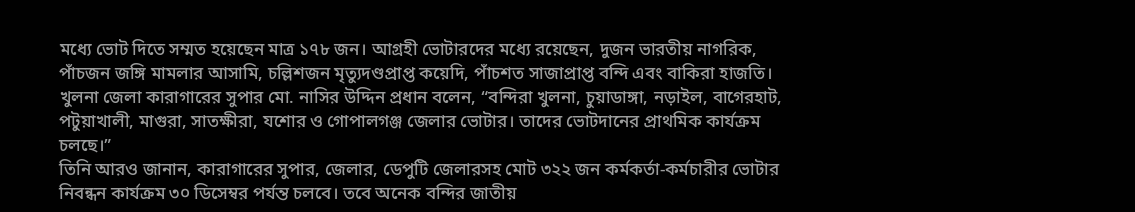মধ্যে ভোট দিতে সম্মত হয়েছেন মাত্র ১৭৮ জন। আগ্রহী ভোটারদের মধ্যে রয়েছেন, দুজন ভারতীয় নাগরিক, পাঁচজন জঙ্গি মামলার আসামি, চল্লিশজন মৃত্যুদণ্ডপ্রাপ্ত কয়েদি, পাঁচশত সাজাপ্রাপ্ত বন্দি এবং বাকিরা হাজতি।
খুলনা জেলা কারাগারের সুপার মো. নাসির উদ্দিন প্রধান বলেন, “বন্দিরা খুলনা, চুয়াডাঙ্গা, নড়াইল, বাগেরহাট, পটুয়াখালী, মাগুরা, সাতক্ষীরা, যশোর ও গোপালগঞ্জ জেলার ভোটার। তাদের ভোটদানের প্রাথমিক কার্যক্রম চলছে।”
তিনি আরও জানান, কারাগারের সুপার, জেলার, ডেপুটি জেলারসহ মোট ৩২২ জন কর্মকর্তা-কর্মচারীর ভোটার নিবন্ধন কার্যক্রম ৩০ ডিসেম্বর পর্যন্ত চলবে। তবে অনেক বন্দির জাতীয়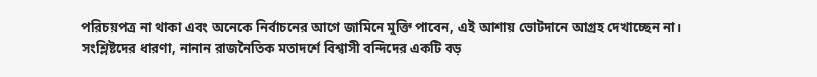পরিচয়পত্র না থাকা এবং অনেকে নির্বাচনের আগে জামিনে মুক্তি পাবেন, এই আশায় ভোটদানে আগ্রহ দেখাচ্ছেন না।
সংশ্লিষ্টদের ধারণা, নানান রাজনৈতিক মতাদর্শে বিশ্বাসী বন্দিদের একটি বড়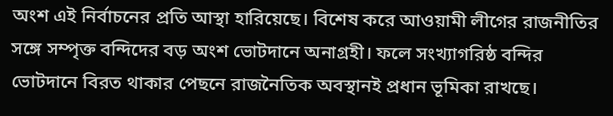অংশ এই নির্বাচনের প্রতি আস্থা হারিয়েছে। বিশেষ করে আওয়ামী লীগের রাজনীতির সঙ্গে সম্পৃক্ত বন্দিদের বড় অংশ ভোটদানে অনাগ্রহী। ফলে সংখ্যাগরিষ্ঠ বন্দির ভোটদানে বিরত থাকার পেছনে রাজনৈতিক অবস্থানই প্রধান ভূমিকা রাখছে।